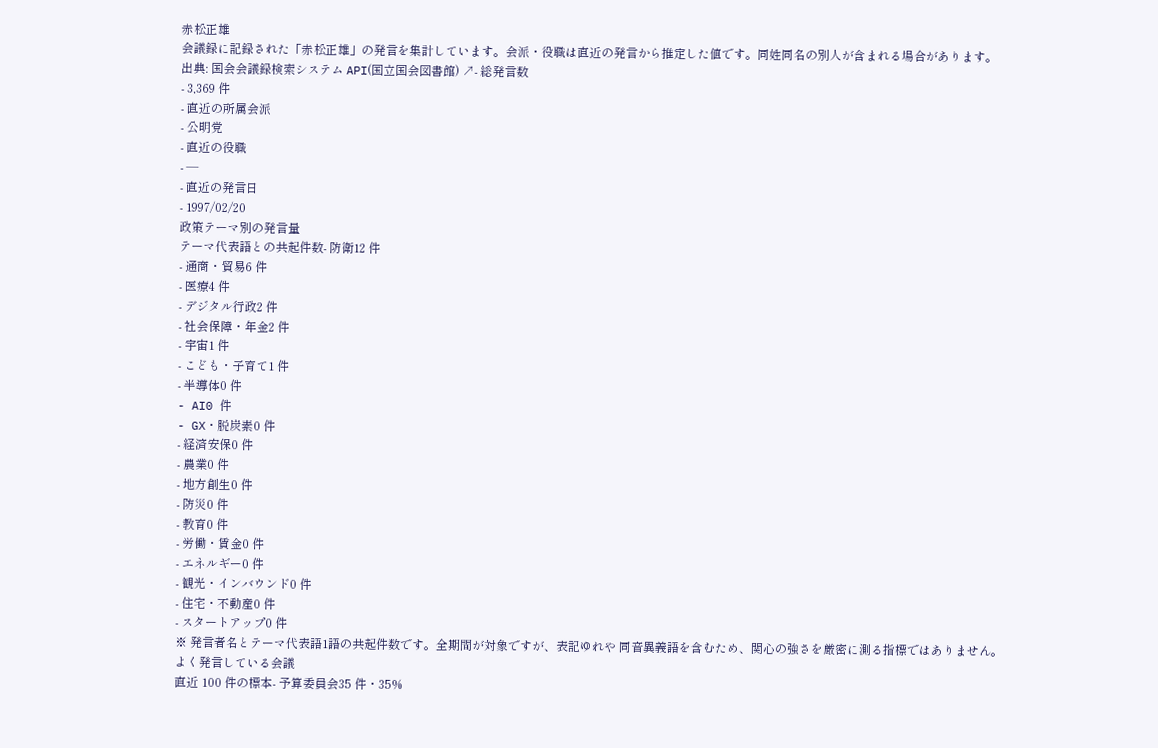赤松正雄
会議録に記録された「赤松正雄」の発言を集計しています。会派・役職は直近の発言から推定した値です。同姓同名の別人が含まれる場合があります。
出典: 国会会議録検索システム API(国立国会図書館) ↗- 総発言数
- 3,369 件
- 直近の所属会派
- 公明党
- 直近の役職
- —
- 直近の発言日
- 1997/02/20
政策テーマ別の発言量
テーマ代表語との共起件数- 防衛12 件
- 通商・貿易6 件
- 医療4 件
- デジタル行政2 件
- 社会保障・年金2 件
- 宇宙1 件
- こども・子育て1 件
- 半導体0 件
- AI0 件
- GX・脱炭素0 件
- 経済安保0 件
- 農業0 件
- 地方創生0 件
- 防災0 件
- 教育0 件
- 労働・賃金0 件
- エネルギー0 件
- 観光・インバウンド0 件
- 住宅・不動産0 件
- スタートアップ0 件
※ 発言者名とテーマ代表語1語の共起件数です。全期間が対象ですが、表記ゆれや 同音異義語を含むため、関心の強さを厳密に測る指標ではありません。
よく発言している会議
直近 100 件の標本- 予算委員会35 件・35%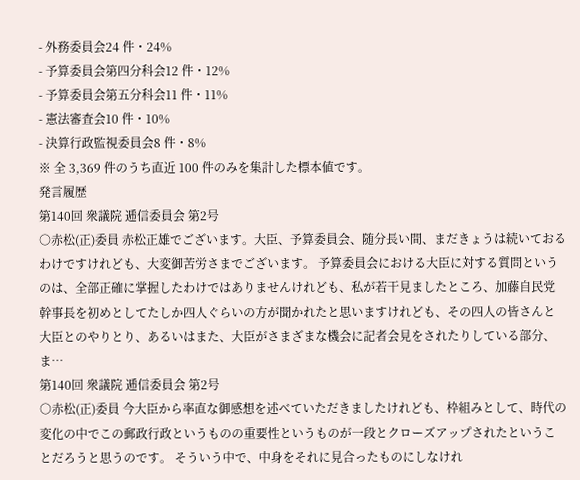- 外務委員会24 件・24%
- 予算委員会第四分科会12 件・12%
- 予算委員会第五分科会11 件・11%
- 憲法審査会10 件・10%
- 決算行政監視委員会8 件・8%
※ 全 3,369 件のうち直近 100 件のみを集計した標本値です。
発言履歴
第140回 衆議院 逓信委員会 第2号
○赤松(正)委員 赤松正雄でございます。大臣、予算委員会、随分長い間、まだきょうは続いておるわけですけれども、大変御苦労さまでございます。 予算委員会における大臣に対する質問というのは、全部正確に掌握したわけではありませんけれども、私が若干見ましたところ、加藤自民党幹事長を初めとしてたしか四人ぐらいの方が聞かれたと思いますけれども、その四人の皆さんと大臣とのやりとり、あるいはまた、大臣がさまざまな機会に記者会見をされたりしている部分、ま…
第140回 衆議院 逓信委員会 第2号
○赤松(正)委員 今大臣から率直な御感想を述べていただきましたけれども、枠組みとして、時代の変化の中でこの郵政行政というものの重要性というものが一段とクローズアップされたということだろうと思うのです。 そういう中で、中身をそれに見合ったものにしなけれ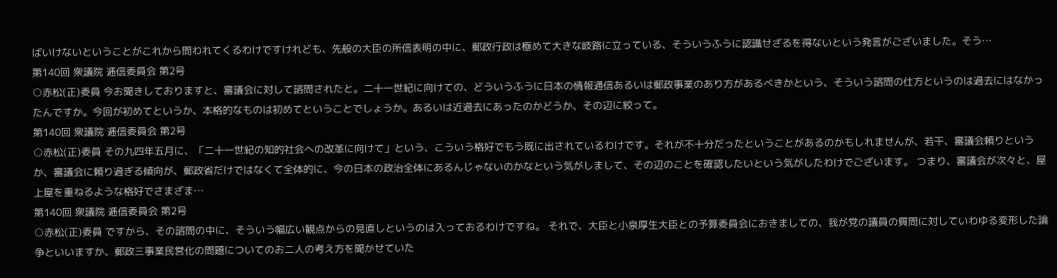ばいけないということがこれから問われてくるわけですけれども、先般の大臣の所信表明の中に、郵政行政は極めて大きな岐路に立っている、そういうふうに認識せざるを得ないという発言がございました。そう…
第140回 衆議院 逓信委員会 第2号
○赤松(正)委員 今お聞きしておりますと、審議会に対して諮問されたと。二十一世紀に向けての、どういうふうに日本の情報通信あるいは郵政事業のあり方があるべきかという、そういう諮問の仕方というのは過去にはなかったんですか。今回が初めてというか、本格的なものは初めてということでしょうか。あるいは近過去にあったのかどうか、その辺に絞って。
第140回 衆議院 逓信委員会 第2号
○赤松(正)委員 その九四年五月に、「二十一世紀の知的社会への改革に向けて」という、こういう格好でもう既に出されているわけです。それが不十分だったということがあるのかもしれませんが、若干、審議会頼りというか、審議会に頼り過ぎる傾向が、郵政省だけではなくて全体的に、今の日本の政治全体にあるんじゃないのかなという気がしまして、その辺のことを確認したいという気がしたわけでございます。 つまり、審議会が次々と、屋上屋を重ねるような格好でさまざま…
第140回 衆議院 逓信委員会 第2号
○赤松(正)委員 ですから、その諮問の中に、そういう幅広い観点からの見直しというのは入っておるわけですね。 それで、大臣と小泉厚生大臣との予算委員会におきましての、我が党の議員の質問に対していわゆる変形した論争といいますか、郵政三事業民営化の問題についてのお二人の考え方を聞かせていた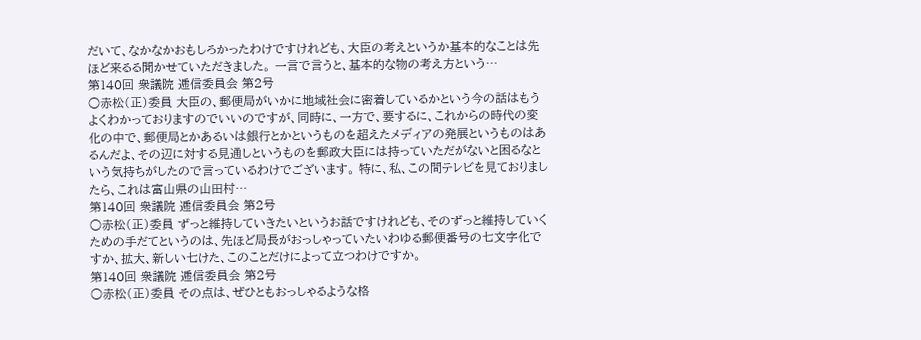だいて、なかなかおもしろかったわけですけれども、大臣の考えというか基本的なことは先ほど来るる聞かせていただきました。 一言で言うと、基本的な物の考え方という…
第140回 衆議院 逓信委員会 第2号
○赤松(正)委員 大臣の、郵便局がいかに地域社会に密着しているかという今の話はもうよくわかっておりますのでいいのですが、同時に、一方で、要するに、これからの時代の変化の中で、郵便局とかあるいは銀行とかというものを超えたメディアの発展というものはあるんだよ、その辺に対する見通しというものを郵政大臣には持っていただがないと困るなという気持ちがしたので言っているわけでございます。 特に、私、この間テレビを見ておりましたら、これは富山県の山田村…
第140回 衆議院 逓信委員会 第2号
○赤松(正)委員 ずっと維持していきたいというお話ですけれども、そのずっと維持していくための手だてというのは、先ほど局長がおっしゃっていたいわゆる郵便番号の七文字化ですか、拡大、新しい七けた、このことだけによって立つわけですか。
第140回 衆議院 逓信委員会 第2号
○赤松(正)委員 その点は、ぜひともおっしゃるような格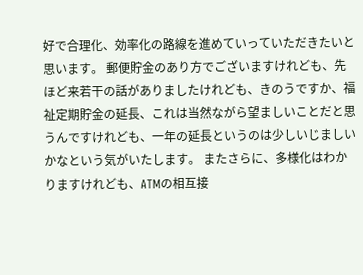好で合理化、効率化の路線を進めていっていただきたいと思います。 郵便貯金のあり方でございますけれども、先ほど来若干の話がありましたけれども、きのうですか、福祉定期貯金の延長、これは当然ながら望ましいことだと思うんですけれども、一年の延長というのは少しいじましいかなという気がいたします。 またさらに、多様化はわかりますけれども、ATMの相互接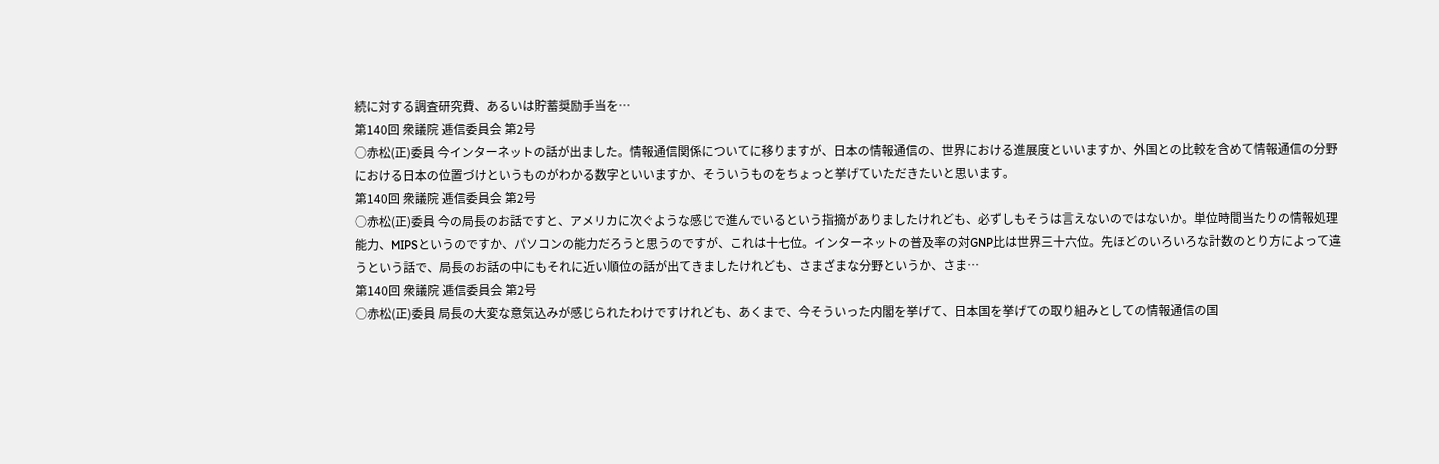続に対する調査研究費、あるいは貯蓄奨励手当を…
第140回 衆議院 逓信委員会 第2号
○赤松(正)委員 今インターネットの話が出ました。情報通信関係についてに移りますが、日本の情報通信の、世界における進展度といいますか、外国との比較を含めて情報通信の分野における日本の位置づけというものがわかる数字といいますか、そういうものをちょっと挙げていただきたいと思います。
第140回 衆議院 逓信委員会 第2号
○赤松(正)委員 今の局長のお話ですと、アメリカに次ぐような感じで進んでいるという指摘がありましたけれども、必ずしもそうは言えないのではないか。単位時間当たりの情報処理能力、MIPSというのですか、パソコンの能力だろうと思うのですが、これは十七位。インターネットの普及率の対GNP比は世界三十六位。先ほどのいろいろな計数のとり方によって違うという話で、局長のお話の中にもそれに近い順位の話が出てきましたけれども、さまざまな分野というか、さま…
第140回 衆議院 逓信委員会 第2号
○赤松(正)委員 局長の大変な意気込みが感じられたわけですけれども、あくまで、今そういった内閣を挙げて、日本国を挙げての取り組みとしての情報通信の国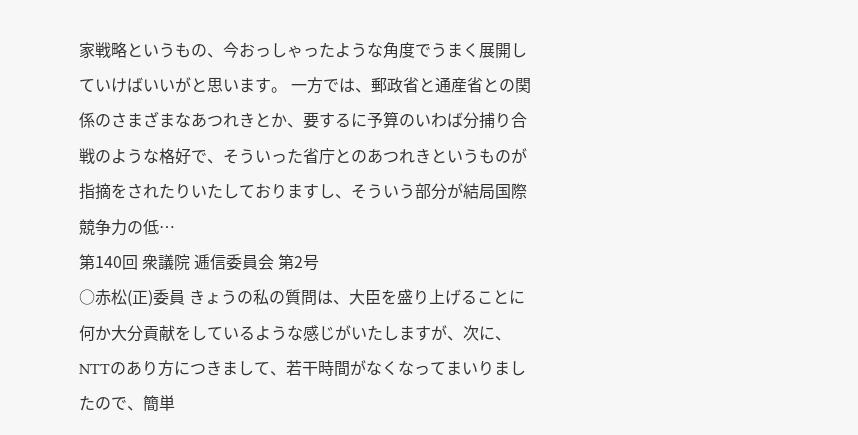家戦略というもの、今おっしゃったような角度でうまく展開していけばいいがと思います。 一方では、郵政省と通産省との関係のさまざまなあつれきとか、要するに予算のいわば分捕り合戦のような格好で、そういった省庁とのあつれきというものが指摘をされたりいたしておりますし、そういう部分が結局国際競争力の低…
第140回 衆議院 逓信委員会 第2号
○赤松(正)委員 きょうの私の質問は、大臣を盛り上げることに何か大分貢献をしているような感じがいたしますが、次に、NTTのあり方につきまして、若干時間がなくなってまいりましたので、簡単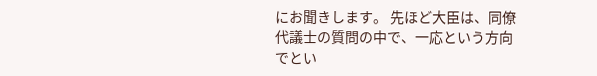にお聞きします。 先ほど大臣は、同僚代議士の質問の中で、一応という方向でとい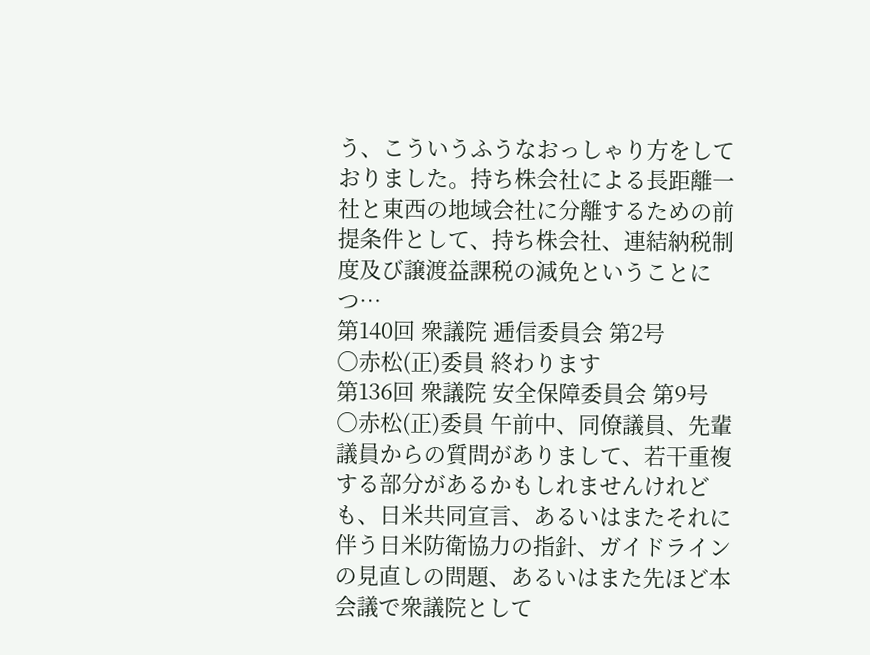う、こういうふうなおっしゃり方をしておりました。持ち株会社による長距離一社と東西の地域会社に分離するための前提条件として、持ち株会社、連結納税制度及び譲渡益課税の減免ということにつ…
第140回 衆議院 逓信委員会 第2号
○赤松(正)委員 終わります
第136回 衆議院 安全保障委員会 第9号
○赤松(正)委員 午前中、同僚議員、先輩議員からの質問がありまして、若干重複する部分があるかもしれませんけれども、日米共同宣言、あるいはまたそれに伴う日米防衛協力の指針、ガイドラインの見直しの問題、あるいはまた先ほど本会議で衆議院として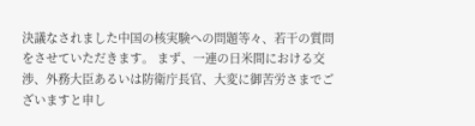決議なされました中国の核実験への問題等々、若干の質問をさせていただきます。 まず、一連の日米間における交渉、外務大臣あるいは防衛庁長官、大変に御苦労さまでございますと申し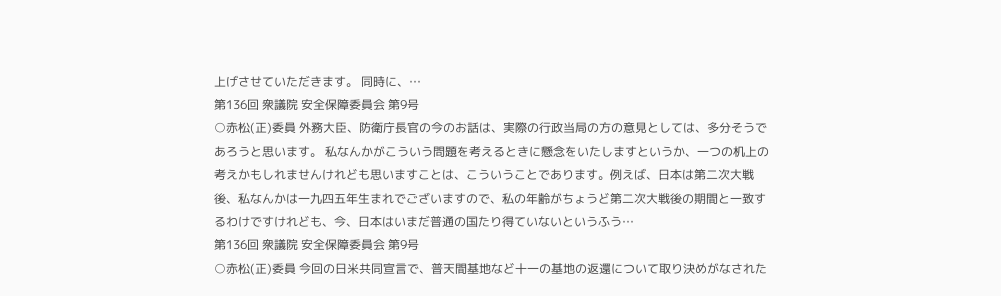上げさせていただきます。 同時に、…
第136回 衆議院 安全保障委員会 第9号
○赤松(正)委員 外務大臣、防衛庁長官の今のお話は、実際の行政当局の方の意見としては、多分そうであろうと思います。 私なんかがこういう問題を考えるときに懸念をいたしますというか、一つの机上の考えかもしれませんけれども思いますことは、こういうことであります。例えば、日本は第二次大戦後、私なんかは一九四五年生まれでございますので、私の年齢がちょうど第二次大戦後の期間と一致するわけですけれども、今、日本はいまだ普通の国たり得ていないというふう…
第136回 衆議院 安全保障委員会 第9号
○赤松(正)委員 今回の日米共同宣言で、普天間基地など十一の基地の返還について取り決めがなされた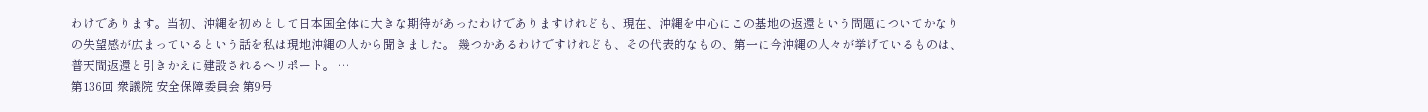わけであります。当初、沖縄を初めとして日本国全体に大きな期待があったわけでありますけれども、現在、沖縄を中心にこの基地の返還という問題についてかなりの失望感が広まっているという話を私は現地沖縄の人から聞きました。 幾つかあるわけですけれども、その代表的なもの、第一に今沖縄の人々が挙げているものは、普天間返還と引きかえに建設されるヘリポート。 …
第136回 衆議院 安全保障委員会 第9号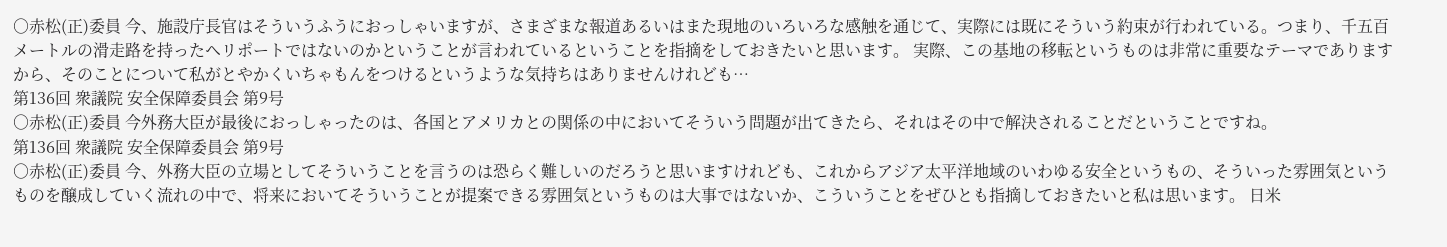○赤松(正)委員 今、施設庁長官はそういうふうにおっしゃいますが、さまざまな報道あるいはまた現地のいろいろな感触を通じて、実際には既にそういう約束が行われている。つまり、千五百メートルの滑走路を持ったヘリポートではないのかということが言われているということを指摘をしておきたいと思います。 実際、この基地の移転というものは非常に重要なテーマでありますから、そのことについて私がとやかくいちゃもんをつけるというような気持ちはありませんけれども…
第136回 衆議院 安全保障委員会 第9号
○赤松(正)委員 今外務大臣が最後におっしゃったのは、各国とアメリカとの関係の中においてそういう問題が出てきたら、それはその中で解決されることだということですね。
第136回 衆議院 安全保障委員会 第9号
○赤松(正)委員 今、外務大臣の立場としてそういうことを言うのは恐らく難しいのだろうと思いますけれども、これからアジア太平洋地域のいわゆる安全というもの、そういった雰囲気というものを醸成していく流れの中で、将来においてそういうことが提案できる雰囲気というものは大事ではないか、こういうことをぜひとも指摘しておきたいと私は思います。 日米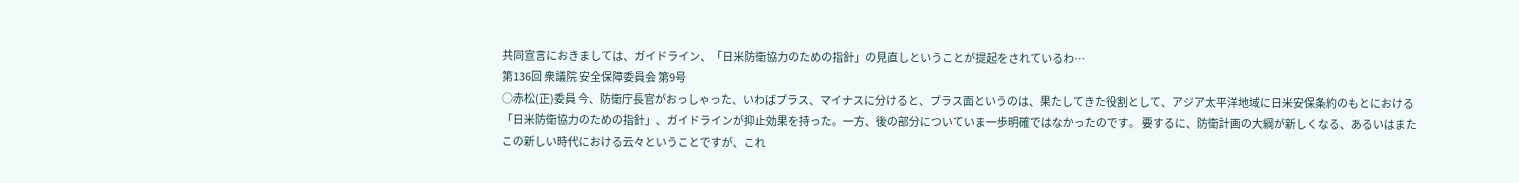共同宣言におきましては、ガイドライン、「日米防衛協力のための指針」の見直しということが提起をされているわ…
第136回 衆議院 安全保障委員会 第9号
○赤松(正)委員 今、防衛庁長官がおっしゃった、いわばプラス、マイナスに分けると、プラス面というのは、果たしてきた役割として、アジア太平洋地域に日米安保条約のもとにおける「日米防衛協力のための指針」、ガイドラインが抑止効果を持った。一方、後の部分についていま一歩明確ではなかったのです。 要するに、防衛計画の大綱が新しくなる、あるいはまたこの新しい時代における云々ということですが、これ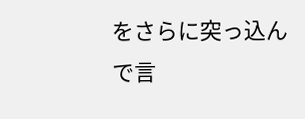をさらに突っ込んで言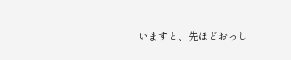いますと、先ほどおっし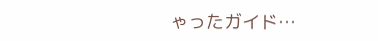ゃったガイド…